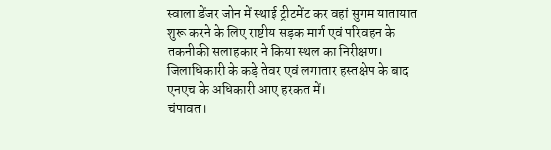स्वाला डेंजर जोन में स्थाई ट्रीटमेंट कर वहां सुगम यातायात शुरू करने के लिए राष्टीय सड़क मार्ग एवं परिवहन के तकनीकी सलाहकार ने किया स्थल का निरीक्षण।
जिलाधिकारी के कड़े तेवर एवं लगातार हस्तक्षेप के बाद एनएच के अधिकारी आए हरकत में।
चंपावत।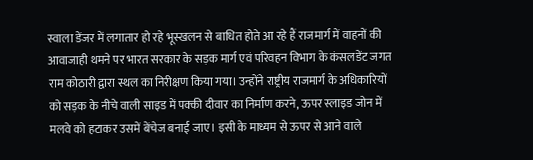स्वाला डेंजर में लगातार हो रहे भूस्खलन से बाधित होते आ रहे हैं राजमार्ग में वाहनों की आवाजाही थमने पर भारत सरकार के सड़क मार्ग एवं परिवहन विभाग के कंसलडेंट जगत राम कोठारी द्वारा स्थल का निरीक्षण किया गया। उन्होंने राष्ट्रीय राजमार्ग के अधिकारियों को सड़क के नीचे वाली साइड में पक्की दीवार का निर्माण करने, ऊपर स्लाइड जोन में मलवे को हटाकर उसमें बेंचेज बनाई जाए। इसी के माध्यम से ऊपर से आने वाले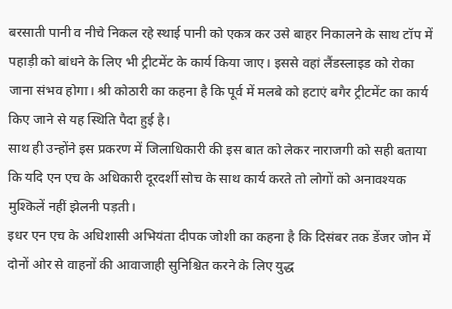बरसाती पानी व नीचे निकल रहे स्थाई पानी को एकत्र कर उसे बाहर निकालने के साथ टॉप में पहाड़ी को बांधने के लिए भी ट्रीटमेंट के कार्य किया जाए। इससे वहां लैंडस्लाइड को रोका जाना संभव होगा। श्री कोठारी का कहना है कि पूर्व में मलबे को हटाएं बगैर ट्रीटमेंट का कार्य किए जाने से यह स्थिति पैदा हुई है।
साथ ही उन्होंने इस प्रकरण में जिलाधिकारी की इस बात को लेकर नाराजगी को सही बताया कि यदि एन एच के अधिकारी दूरदर्शी सोच के साथ कार्य करते तो लोगों को अनावश्यक मुश्किलें नहीं झेलनी पड़ती।
इधर एन एच के अधिशासी अभियंता दीपक जोशी का कहना है कि दिसंबर तक डेंजर जोन में दोनों ओर से वाहनों की आवाजाही सुनिश्चित करने के लिए युद्ध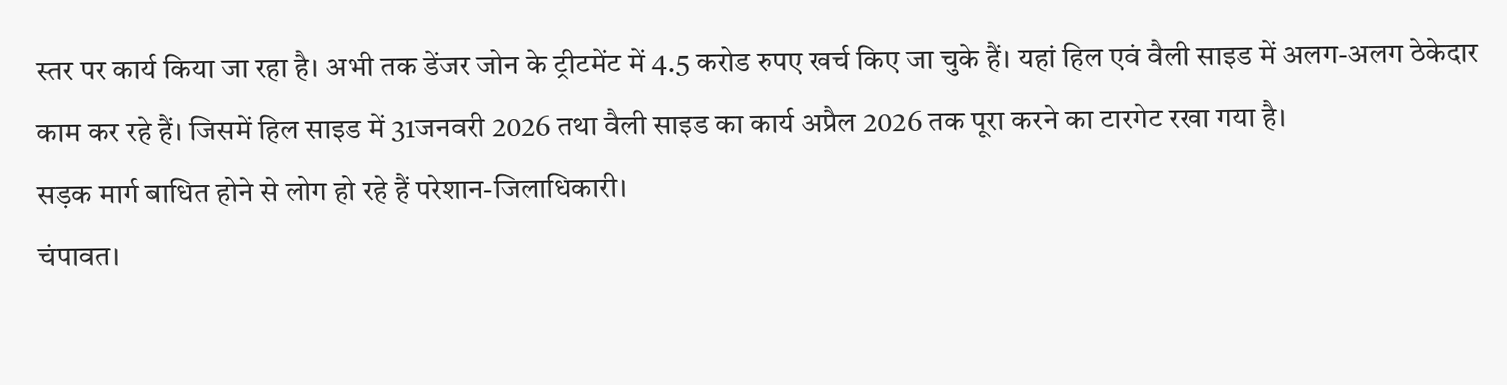स्तर पर कार्य किया जा रहा है। अभी तक डेंजर जोन के ट्रीटमेंट में 4.5 करोड रुपए खर्च किए जा चुके हैं। यहां हिल एवं वैली साइड में अलग-अलग ठेकेदार काम कर रहे हैं। जिसमें हिल साइड में 31जनवरी 2026 तथा वैली साइड का कार्य अप्रैल 2026 तक पूरा करने का टारगेट रखा गया है।
सड़क मार्ग बाधित होने से लोग हो रहे हैं परेशान-जिलाधिकारी।
चंपावत।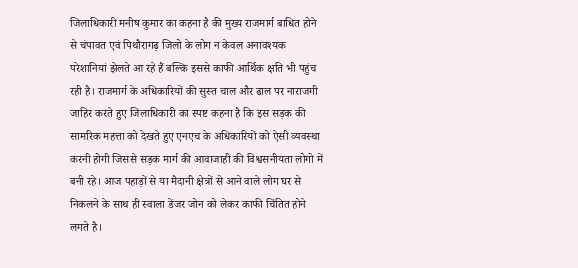जिलाधिकारी मनीष कुमार का कहना है की मुख्य राजमार्ग बाधित होने से चंपावत एवं पिथौरागढ़ जिलो के लोग न केवल अनावश्यक परेशानियां झेलते आ रहे हैं बल्कि इससे काफी आर्थिक क्षति भी पहुंच रही है। राजमार्ग के अधिकारियों की सुस्त चाल और ढाल पर नाराजगी जाहिर करते हुए जिलाधिकारी का स्पष्ट कहना है कि इस सड़क की सामरिक महत्ता को देखते हुए एनएच के अधिकारियों को ऐसी व्यवस्था करनी होगी जिससे सड़क मार्ग की आवाजाही की विश्वसनीयता लोगो में बनी रहे। आज पहाड़ों से या मैदानी क्षेत्रों से आने वाले लोग घर से निकलने के साथ ही स्वाला डेंजर जोन को लेकर काफी चिंतित होने लगते है।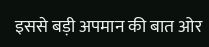इससे बड़ी अपमान की बात ओर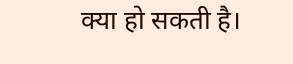क्या हो सकती है।